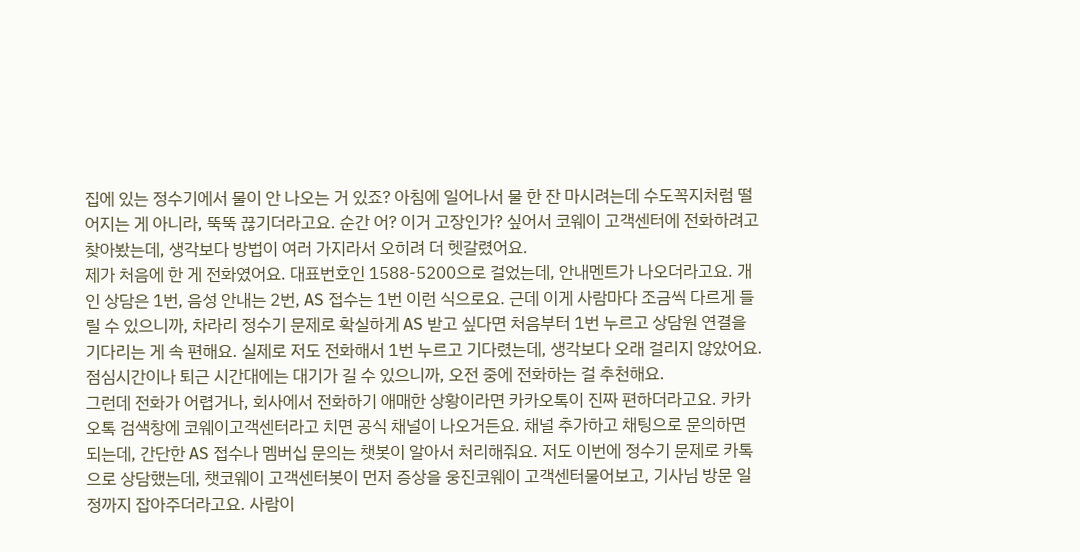집에 있는 정수기에서 물이 안 나오는 거 있죠? 아침에 일어나서 물 한 잔 마시려는데 수도꼭지처럼 떨어지는 게 아니라, 뚝뚝 끊기더라고요. 순간 어? 이거 고장인가? 싶어서 코웨이 고객센터에 전화하려고 찾아봤는데, 생각보다 방법이 여러 가지라서 오히려 더 헷갈렸어요.
제가 처음에 한 게 전화였어요. 대표번호인 1588-5200으로 걸었는데, 안내멘트가 나오더라고요. 개인 상담은 1번, 음성 안내는 2번, AS 접수는 1번 이런 식으로요. 근데 이게 사람마다 조금씩 다르게 들릴 수 있으니까, 차라리 정수기 문제로 확실하게 AS 받고 싶다면 처음부터 1번 누르고 상담원 연결을 기다리는 게 속 편해요. 실제로 저도 전화해서 1번 누르고 기다렸는데, 생각보다 오래 걸리지 않았어요. 점심시간이나 퇴근 시간대에는 대기가 길 수 있으니까, 오전 중에 전화하는 걸 추천해요.
그런데 전화가 어렵거나, 회사에서 전화하기 애매한 상황이라면 카카오톡이 진짜 편하더라고요. 카카오톡 검색창에 코웨이고객센터라고 치면 공식 채널이 나오거든요. 채널 추가하고 채팅으로 문의하면 되는데, 간단한 AS 접수나 멤버십 문의는 챗봇이 알아서 처리해줘요. 저도 이번에 정수기 문제로 카톡으로 상담했는데, 챗코웨이 고객센터봇이 먼저 증상을 웅진코웨이 고객센터물어보고, 기사님 방문 일정까지 잡아주더라고요. 사람이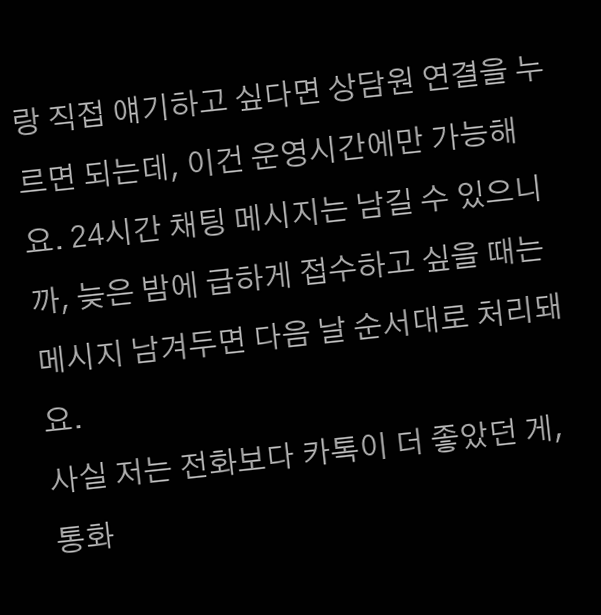랑 직접 얘기하고 싶다면 상담원 연결을 누르면 되는데, 이건 운영시간에만 가능해요. 24시간 채팅 메시지는 남길 수 있으니까, 늦은 밤에 급하게 접수하고 싶을 때는 메시지 남겨두면 다음 날 순서대로 처리돼요.
사실 저는 전화보다 카톡이 더 좋았던 게, 통화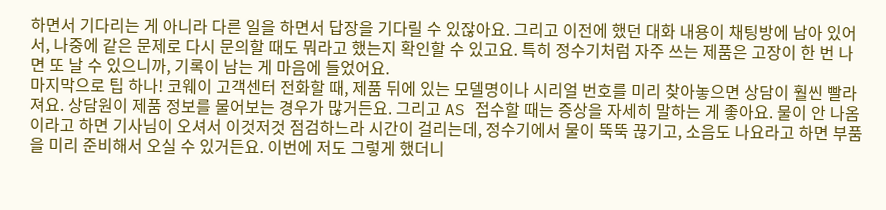하면서 기다리는 게 아니라 다른 일을 하면서 답장을 기다릴 수 있잖아요. 그리고 이전에 했던 대화 내용이 채팅방에 남아 있어서, 나중에 같은 문제로 다시 문의할 때도 뭐라고 했는지 확인할 수 있고요. 특히 정수기처럼 자주 쓰는 제품은 고장이 한 번 나면 또 날 수 있으니까, 기록이 남는 게 마음에 들었어요.
마지막으로 팁 하나! 코웨이 고객센터 전화할 때, 제품 뒤에 있는 모델명이나 시리얼 번호를 미리 찾아놓으면 상담이 훨씬 빨라져요. 상담원이 제품 정보를 물어보는 경우가 많거든요. 그리고 AS 접수할 때는 증상을 자세히 말하는 게 좋아요. 물이 안 나옴이라고 하면 기사님이 오셔서 이것저것 점검하느라 시간이 걸리는데, 정수기에서 물이 뚝뚝 끊기고, 소음도 나요라고 하면 부품을 미리 준비해서 오실 수 있거든요. 이번에 저도 그렇게 했더니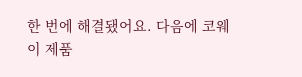한 번에 해결됐어요. 다음에 코웨이 제품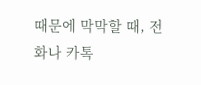때문에 막막할 때, 전화나 카톡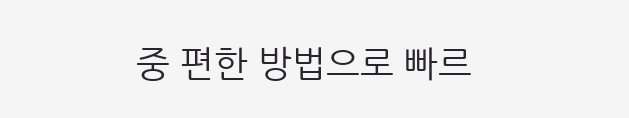중 편한 방법으로 빠르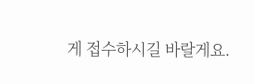게 접수하시길 바랄게요.